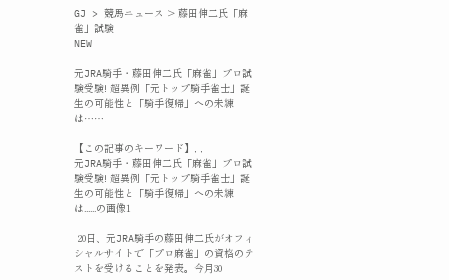GJ > 競馬ニュース > 藤田伸二氏「麻雀」試験
NEW

元JRA騎手・藤田伸二氏「麻雀」プロ試験受験! 超異例「元トップ騎手雀士」誕生の可能性と「騎手復帰」への未練は……

【この記事のキーワード】, ,
元JRA騎手・藤田伸二氏「麻雀」プロ試験受験! 超異例「元トップ騎手雀士」誕生の可能性と「騎手復帰」への未練は......の画像1

 20日、元JRA騎手の藤田伸二氏がオフィシャルサイトで「プロ麻雀」の資格のテストを受けることを発表。今月30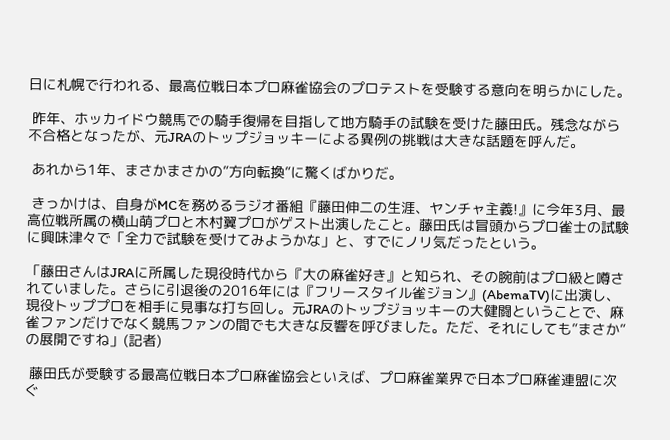日に札幌で行われる、最高位戦日本プロ麻雀協会のプロテストを受験する意向を明らかにした。

 昨年、ホッカイドウ競馬での騎手復帰を目指して地方騎手の試験を受けた藤田氏。残念ながら不合格となったが、元JRAのトップジョッキーによる異例の挑戦は大きな話題を呼んだ。

 あれから1年、まさかまさかの”方向転換”に驚くばかりだ。

 きっかけは、自身がMCを務めるラジオ番組『藤田伸二の生涯、ヤンチャ主義!』に今年3月、最高位戦所属の横山萌プロと木村翼プロがゲスト出演したこと。藤田氏は冒頭からプロ雀士の試験に興味津々で「全力で試験を受けてみようかな」と、すでにノリ気だったという。

「藤田さんはJRAに所属した現役時代から『大の麻雀好き』と知られ、その腕前はプロ級と噂されていました。さらに引退後の2016年には『フリースタイル雀ジョン』(AbemaTV)に出演し、現役トッププロを相手に見事な打ち回し。元JRAのトップジョッキーの大健闘ということで、麻雀ファンだけでなく競馬ファンの間でも大きな反響を呼びました。ただ、それにしても”まさか”の展開ですね」(記者)

 藤田氏が受験する最高位戦日本プロ麻雀協会といえば、プロ麻雀業界で日本プロ麻雀連盟に次ぐ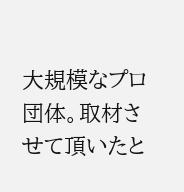大規模なプロ団体。取材させて頂いたと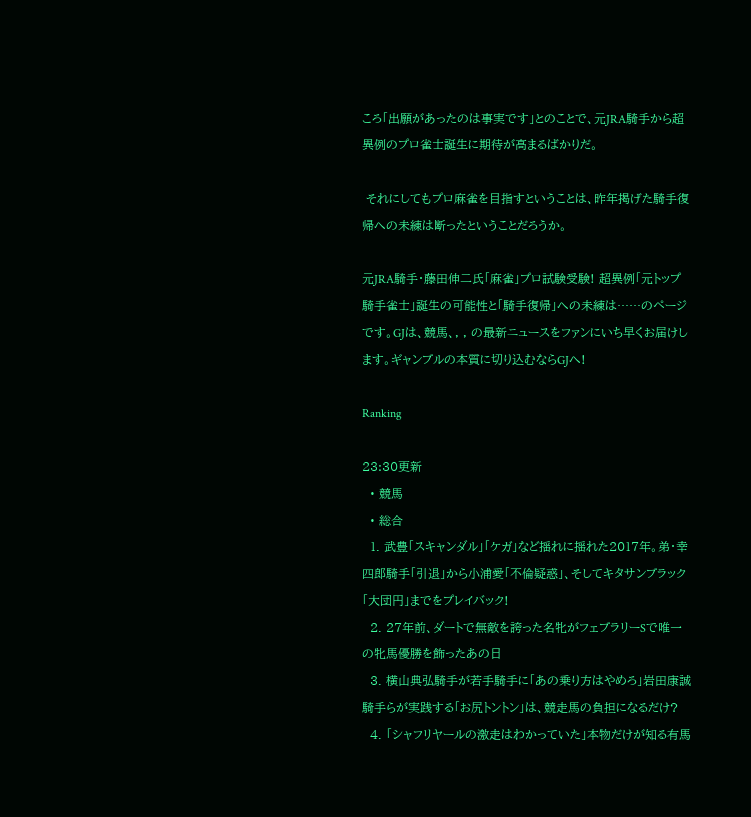ころ「出願があったのは事実です」とのことで、元JRA騎手から超異例のプロ雀士誕生に期待が高まるばかりだ。

 それにしてもプロ麻雀を目指すということは、昨年掲げた騎手復帰への未練は断ったということだろうか。

元JRA騎手・藤田伸二氏「麻雀」プロ試験受験! 超異例「元トップ騎手雀士」誕生の可能性と「騎手復帰」への未練は……のページです。GJは、競馬、, , の最新ニュースをファンにいち早くお届けします。ギャンブルの本質に切り込むならGJへ!

Ranking

23:30更新
  • 競馬
  • 総合
  1. 武豊「スキャンダル」「ケガ」など揺れに揺れた2017年。弟・幸四郎騎手「引退」から小浦愛「不倫疑惑」、そしてキタサンブラック「大団円」までをプレイバック!
  2. 27年前、ダートで無敵を誇った名牝がフェブラリーSで唯一の牝馬優勝を飾ったあの日
  3. 横山典弘騎手が若手騎手に「あの乗り方はやめろ」岩田康誠騎手らが実践する「お尻トントン」は、競走馬の負担になるだけ?
  4. 「シャフリヤールの激走はわかっていた」本物だけが知る有馬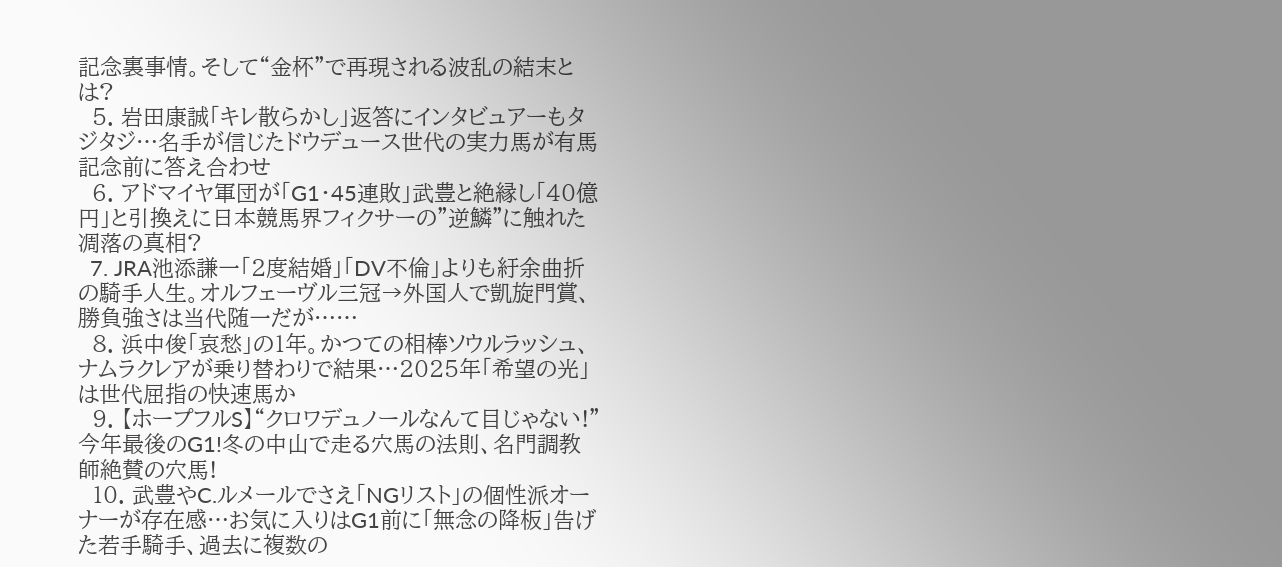記念裏事情。そして“金杯”で再現される波乱の結末とは?
  5. 岩田康誠「キレ散らかし」返答にインタビュアーもタジタジ…名手が信じたドウデュース世代の実力馬が有馬記念前に答え合わせ
  6. アドマイヤ軍団が「G1・45連敗」武豊と絶縁し「40億円」と引換えに日本競馬界フィクサーの”逆鱗”に触れた凋落の真相?
  7. JRA池添謙一「2度結婚」「DV不倫」よりも紆余曲折の騎手人生。オルフェーヴル三冠→外国人で凱旋門賞、勝負強さは当代随一だが……
  8. 浜中俊「哀愁」の1年。かつての相棒ソウルラッシュ、ナムラクレアが乗り替わりで結果…2025年「希望の光」は世代屈指の快速馬か
  9. 【ホープフルS】“クロワデュノールなんて目じゃない!”今年最後のG1!冬の中山で走る穴馬の法則、名門調教師絶賛の穴馬!
  10. 武豊やC.ルメールでさえ「NGリスト」の個性派オーナーが存在感…お気に入りはG1前に「無念の降板」告げた若手騎手、過去に複数の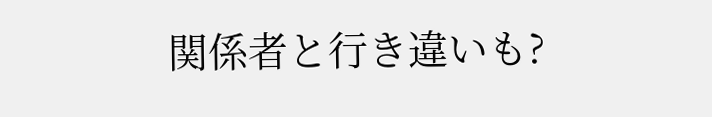関係者と行き違いも?